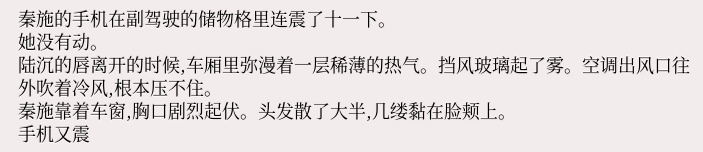秦施的手机在副驾驶的储物格里连震了十一下。
她没有动。
陆沉的唇离开的时候,车厢里弥漫着一层稀薄的热气。挡风玻璃起了雾。空调出风口往外吹着冷风,根本压不住。
秦施靠着车窗,胸口剧烈起伏。头发散了大半,几缕黏在脸颊上。
手机又震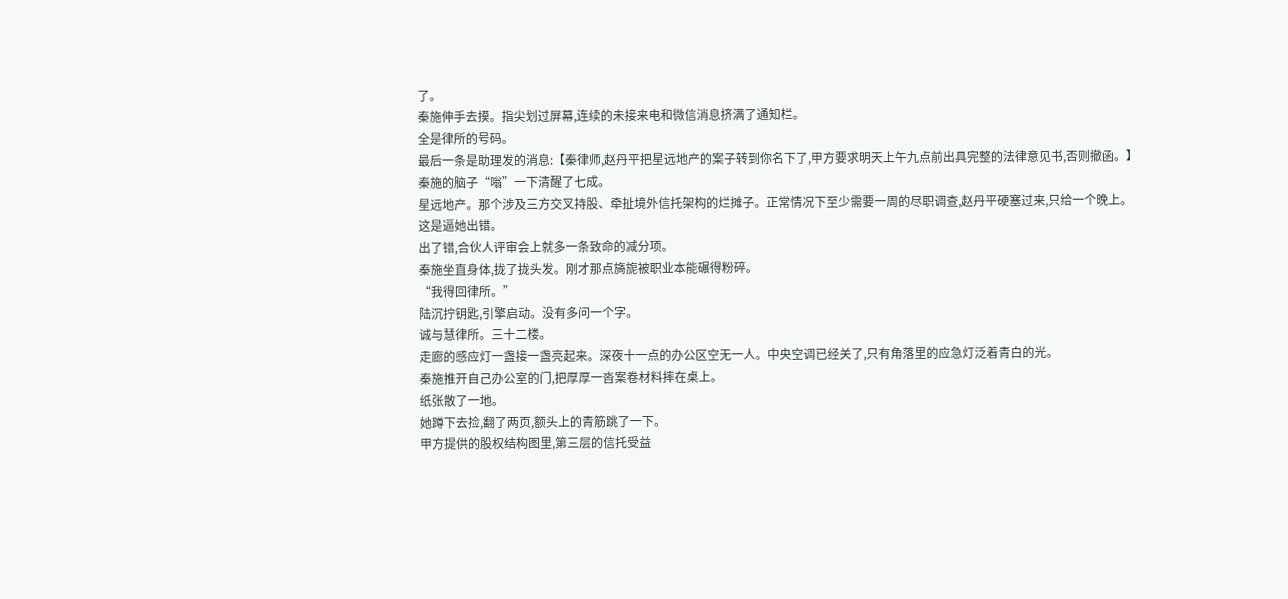了。
秦施伸手去摸。指尖划过屏幕,连续的未接来电和微信消息挤满了通知栏。
全是律所的号码。
最后一条是助理发的消息:【秦律师,赵丹平把星远地产的案子转到你名下了,甲方要求明天上午九点前出具完整的法律意见书,否则撤函。】
秦施的脑子“嗡”一下清醒了七成。
星远地产。那个涉及三方交叉持股、牵扯境外信托架构的烂摊子。正常情况下至少需要一周的尽职调查,赵丹平硬塞过来,只给一个晚上。
这是逼她出错。
出了错,合伙人评审会上就多一条致命的减分项。
秦施坐直身体,拢了拢头发。刚才那点旖旎被职业本能碾得粉碎。
“我得回律所。”
陆沉拧钥匙,引擎启动。没有多问一个字。
诚与慧律所。三十二楼。
走廊的感应灯一盏接一盏亮起来。深夜十一点的办公区空无一人。中央空调已经关了,只有角落里的应急灯泛着青白的光。
秦施推开自己办公室的门,把厚厚一沓案卷材料摔在桌上。
纸张散了一地。
她蹲下去捡,翻了两页,额头上的青筋跳了一下。
甲方提供的股权结构图里,第三层的信托受益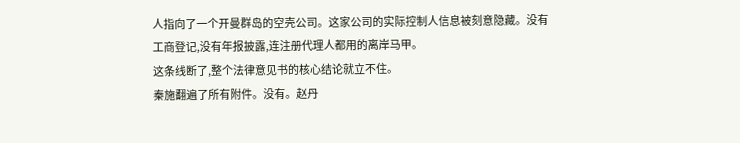人指向了一个开曼群岛的空壳公司。这家公司的实际控制人信息被刻意隐藏。没有工商登记,没有年报披露,连注册代理人都用的离岸马甲。
这条线断了,整个法律意见书的核心结论就立不住。
秦施翻遍了所有附件。没有。赵丹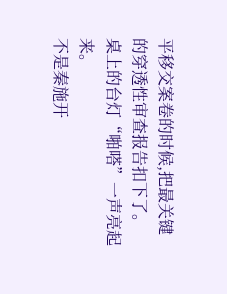平移交案卷的时候,把最关键的穿透性审查报告扣下了。
桌上的台灯“啪嗒”一声亮起来。
不是秦施开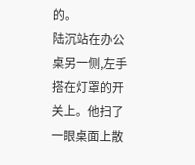的。
陆沉站在办公桌另一侧,左手搭在灯罩的开关上。他扫了一眼桌面上散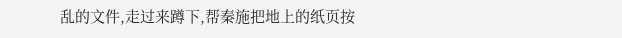乱的文件,走过来蹲下,帮秦施把地上的纸页按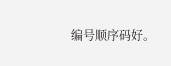编号顺序码好。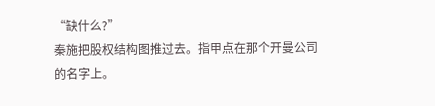“缺什么?”
秦施把股权结构图推过去。指甲点在那个开曼公司的名字上。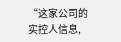“这家公司的实控人信息,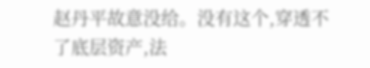赵丹平故意没给。没有这个,穿透不了底层资产,法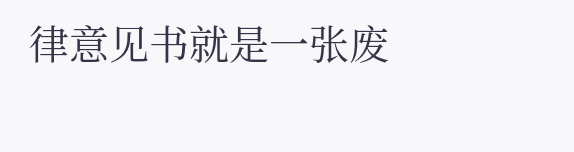律意见书就是一张废